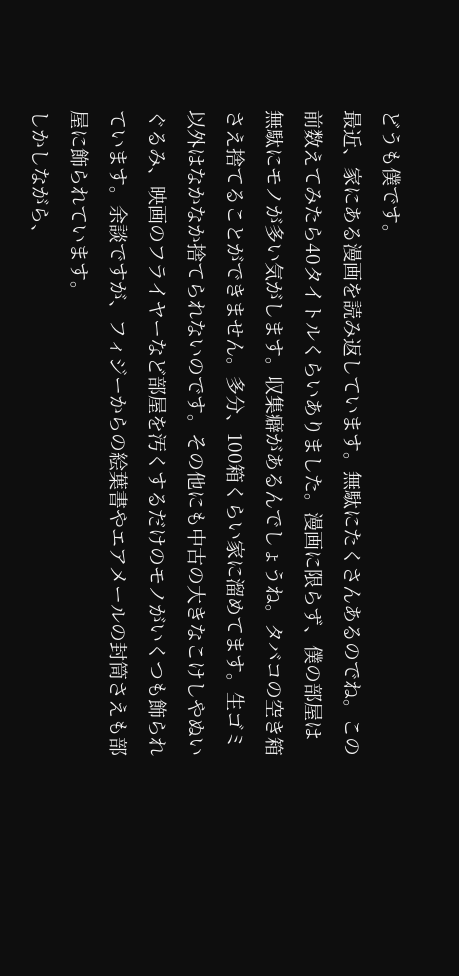どうも僕です。
最近、家にある漫画を読み返しています。無駄にたくさんあるのでね。この前数えてみたら40タイトルくらいありました。漫画に限らず、僕の部屋は無駄にモノが多い気がします。収集癖があるんでしょうね。タバコの空き箱さえ捨てることができません。多分、100箱くらい家に溜めてます。生ゴミ以外はなかなか捨てられないのです。その他にも中古の大きなこけしやぬいぐるみ、映画のフライヤーなど部屋を汚くするだけのモノがいくつも飾られています。余談ですが、フィジーからの絵葉書やエアメールの封筒さえも部屋に飾られています。
しかしながら、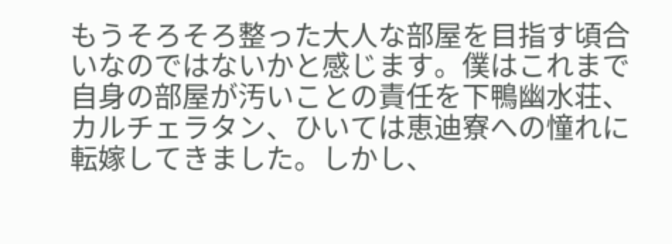もうそろそろ整った大人な部屋を目指す頃合いなのではないかと感じます。僕はこれまで自身の部屋が汚いことの責任を下鴨幽水荘、カルチェラタン、ひいては恵迪寮への憧れに転嫁してきました。しかし、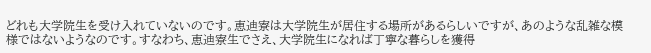どれも大学院生を受け入れていないのです。恵迪寮は大学院生が居住する場所があるらしいですが、あのような乱雑な模様ではないようなのです。すなわち、恵迪寮生でさえ、大学院生になれば丁寧な暮らしを獲得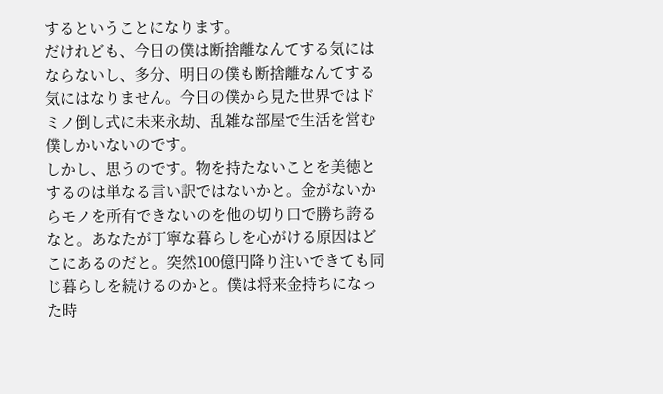するということになります。
だけれども、今日の僕は断捨離なんてする気にはならないし、多分、明日の僕も断捨離なんてする気にはなりません。今日の僕から見た世界ではドミノ倒し式に未来永劫、乱雑な部屋で生活を営む僕しかいないのです。
しかし、思うのです。物を持たないことを美徳とするのは単なる言い訳ではないかと。金がないからモノを所有できないのを他の切り口で勝ち誇るなと。あなたが丁寧な暮らしを心がける原因はどこにあるのだと。突然100億円降り注いできても同じ暮らしを続けるのかと。僕は将来金持ちになった時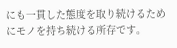にも一貫した態度を取り続けるためにモノを持ち続ける所存です。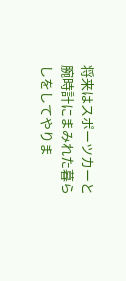将来はスポーツカーと腕時計にまみれた暮らしをしてやりま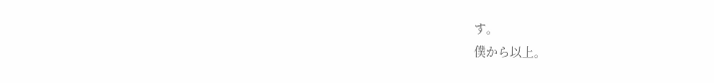す。
僕から以上。